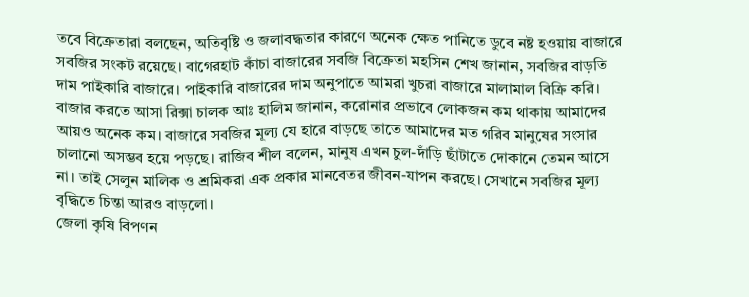তবে বিক্রেতারা বলছেন, অতিবৃষ্টি ও জলাবদ্ধতার কারণে অনেক ক্ষেত পানিতে ডুবে নষ্ট হওয়ায় বাজারে সবজির সংকট রয়েছে। বাগেরহাট কাঁচা বাজারের সবজি বিক্রেতা মহসিন শেখ জানান, সবজির বাড়তি দাম পাইকারি বাজারে। পাইকারি বাজারের দাম অনুপাতে আমরা খুচরা বাজারে মালামাল বিক্রি করি।
বাজার করতে আসা রিক্সা চালক আঃ হালিম জানান, করোনার প্রভাবে লোকজন কম থাকায় আমাদের আয়ও অনেক কম। বাজারে সবজির মূল্য যে হারে বাড়ছে তাতে আমাদের মত গরিব মানুষের সংসার চালানো অসম্ভব হয়ে পড়ছে। রাজিব শীল বলেন, মানুষ এখন চুল-দাঁড়ি ছাঁটাতে দোকানে তেমন আসে না। তাই সেলুন মালিক ও শ্রমিকরা এক প্রকার মানবেতর জীবন-যাপন করছে। সেখানে সবজির মূল্য বৃদ্ধিতে চিন্তা আরও বাড়লো।
জেলা কৃষি বিপণন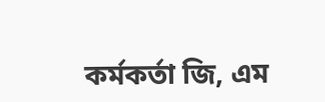কর্মকর্তা জি, এম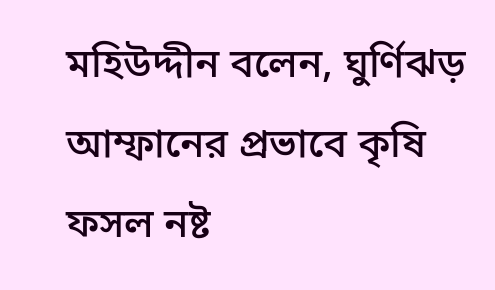মহিউদ্দীন বলেন, ঘুর্ণিঝড় আম্ফানের প্রভাবে কৃষি ফসল নষ্ট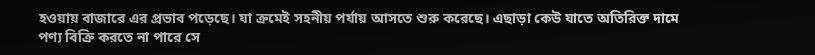হওয়ায় বাজারে এর প্রভাব পড়েছে। যা ক্রমেই সহনীয় পর্যায় আসতে শুরু করেছে। এছাড়া কেউ যাতে অতিরিক্ত দামে পণ্য বিক্রি করতে না পারে সে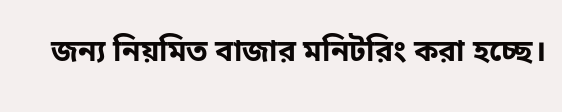জন্য নিয়মিত বাজার মনিটরিং করা হচ্ছে।